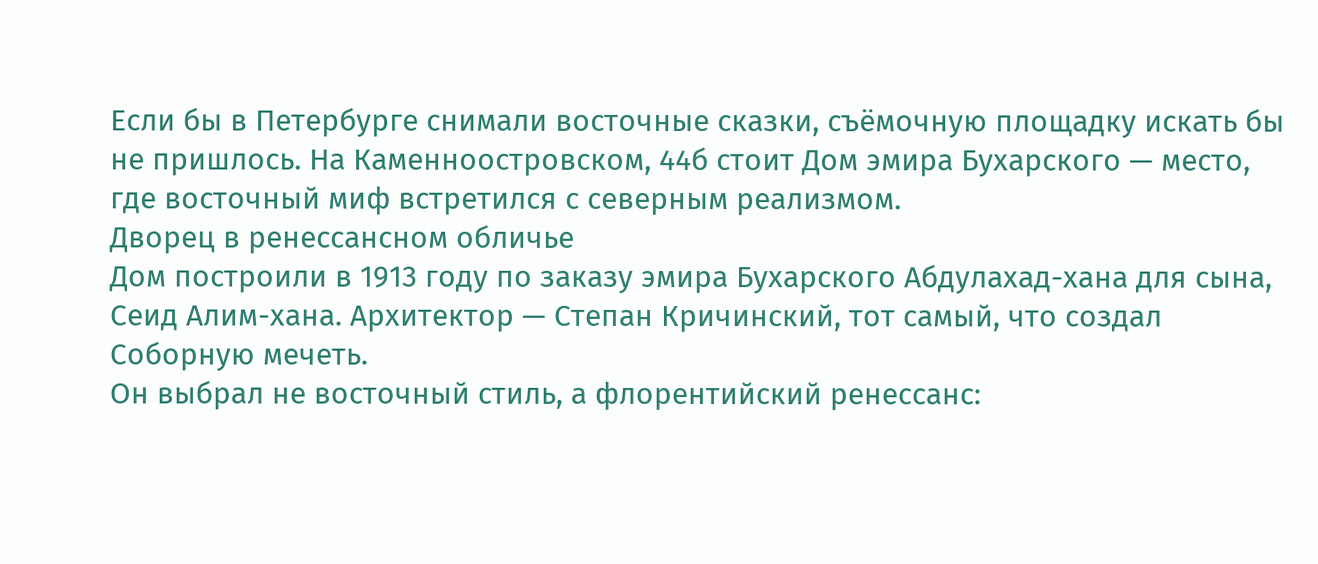Если бы в Петербурге снимали восточные сказки, съёмочную площадку искать бы не пришлось. На Каменноостровском, 44б стоит Дом эмира Бухарского — место, где восточный миф встретился с северным реализмом.
Дворец в ренессансном обличье
Дом построили в 1913 году по заказу эмира Бухарского Абдулахад-хана для сына, Сеид Алим-хана. Архитектор — Степан Кричинский, тот самый, что создал Соборную мечеть.
Он выбрал не восточный стиль, а флорентийский ренессанс: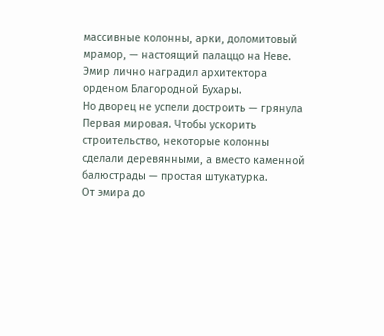массивные колонны, арки, доломитовый мрамор, — настоящий палаццо на Неве. Эмир лично наградил архитектора орденом Благородной Бухары.
Но дворец не успели достроить — грянула Первая мировая. Чтобы ускорить строительство, некоторые колонны сделали деревянными, а вместо каменной балюстрады — простая штукатурка.
От эмира до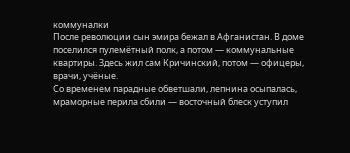коммуналки
После революции сын эмира бежал в Афганистан. В доме поселился пулемётный полк, а потом — коммунальные квартиры. Здесь жил сам Кричинский, потом — офицеры, врачи, учёные.
Со временем парадные обветшали, лепнина осыпалась, мраморные перила сбили — восточный блеск уступил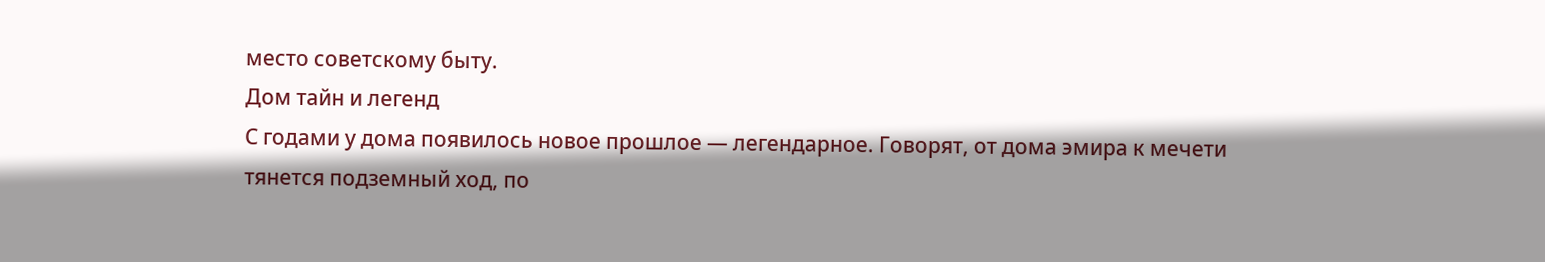место советскому быту.
Дом тайн и легенд
С годами у дома появилось новое прошлое — легендарное. Говорят, от дома эмира к мечети тянется подземный ход, по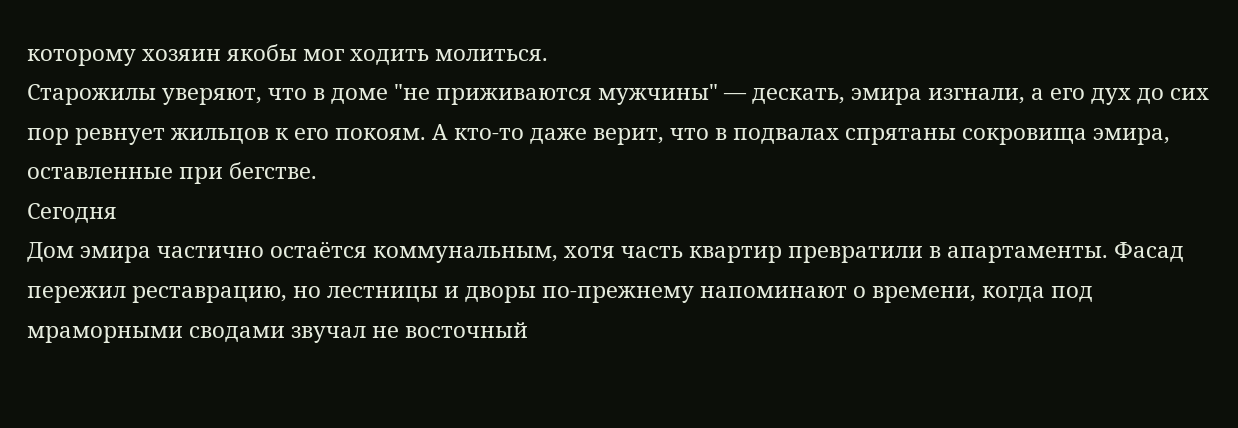которому хозяин якобы мог ходить молиться.
Старожилы уверяют, что в доме "не приживаются мужчины" — дескать, эмира изгнали, а его дух до сих пор ревнует жильцов к его покоям. А кто-то даже верит, что в подвалах спрятаны сокровища эмира, оставленные при бегстве.
Сегодня
Дом эмира частично остаётся коммунальным, хотя часть квартир превратили в апартаменты. Фасад пережил реставрацию, но лестницы и дворы по-прежнему напоминают о времени, когда под мраморными сводами звучал не восточный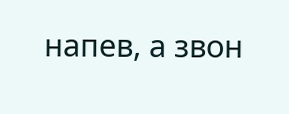напев, а звон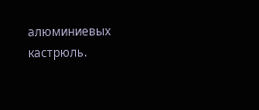алюминиевых кастрюль.